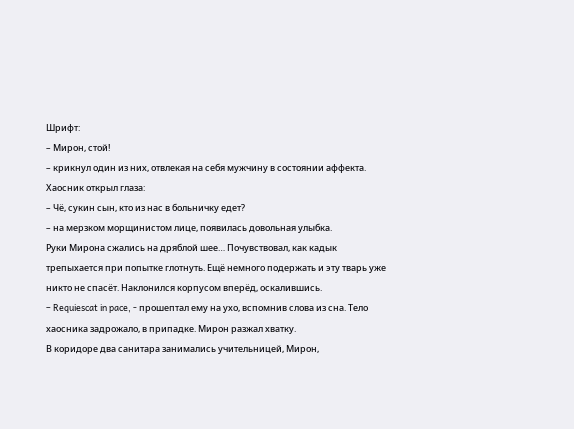Шрифт:
– Мирон, стой!
– крикнул один из них, отвлекая на себя мужчину в состоянии аффекта.
Хаосник открыл глаза:
– Чё, сукин сын, кто из нас в больничку едет?
– на мерзком морщинистом лице, появилась довольная улыбка.
Руки Мирона сжались на дряблой шее… Почувствовал, как кадык трепыхается при попытке глотнуть. Ещё немного подержать и эту тварь уже никто не спасёт. Наклонился корпусом вперёд, оскалившись.
– Requiescat in pace, - прошептал ему на ухо, вспомнив слова из сна. Тело хаосника задрожало, в припадке. Мирон разжал хватку.
В коридоре два санитара занимались учительницей, Мирон,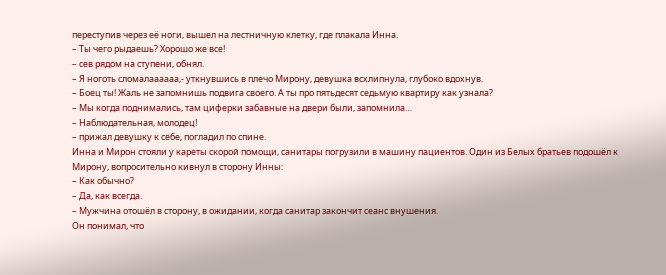переступив через её ноги, вышел на лестничную клетку, где плакала Инна.
– Ты чего рыдаешь? Хорошо же все!
– сев рядом на ступени, обнял.
– Я ноготь сломалаааааа,- уткнувшись в плечо Мирону, девушка всхлипнула, глубоко вдохнув.
– Боец ты! Жаль не запомнишь подвига своего. А ты про пятьдесят седьмую квартиру как узнала?
– Мы когда поднимались, там циферки забавные на двери были, запомнила…
– Наблюдательная, молодец!
– прижал девушку к себе, погладил по спине.
Инна и Мирон стояли у кареты скорой помощи, санитары погрузили в машину пациентов. Один из Белых братьев подошёл к Мирону, вопросительно кивнул в сторону Инны:
– Как обычно?
– Да, как всегда.
– Мужчина отошёл в сторону, в ожидании, когда санитар закончит сеанс внушения.
Он понимал, что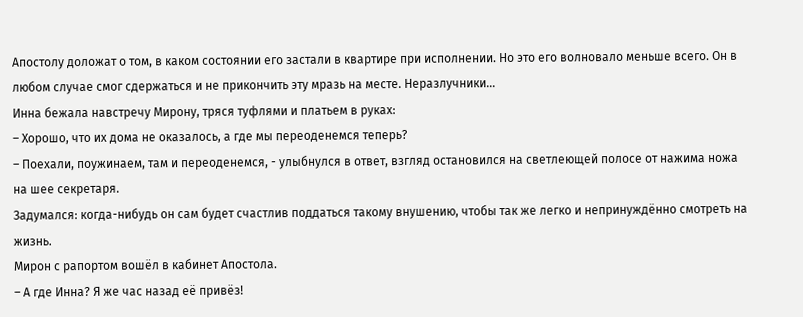Апостолу доложат о том, в каком состоянии его застали в квартире при исполнении. Но это его волновало меньше всего. Он в любом случае смог сдержаться и не прикончить эту мразь на месте. Неразлучники…
Инна бежала навстречу Мирону, тряся туфлями и платьем в руках:
– Хорошо, что их дома не оказалось, а где мы переоденемся теперь?
– Поехали, поужинаем, там и переоденемся, - улыбнулся в ответ, взгляд остановился на светлеющей полосе от нажима ножа на шее секретаря.
Задумался: когда-нибудь он сам будет счастлив поддаться такому внушению, чтобы так же легко и непринуждённо смотреть на жизнь.
Мирон с рапортом вошёл в кабинет Апостола.
– А где Инна? Я же час назад её привёз!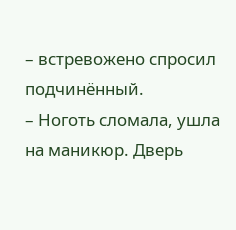– встревожено спросил подчинённый.
– Ноготь сломала, ушла на маникюр. Дверь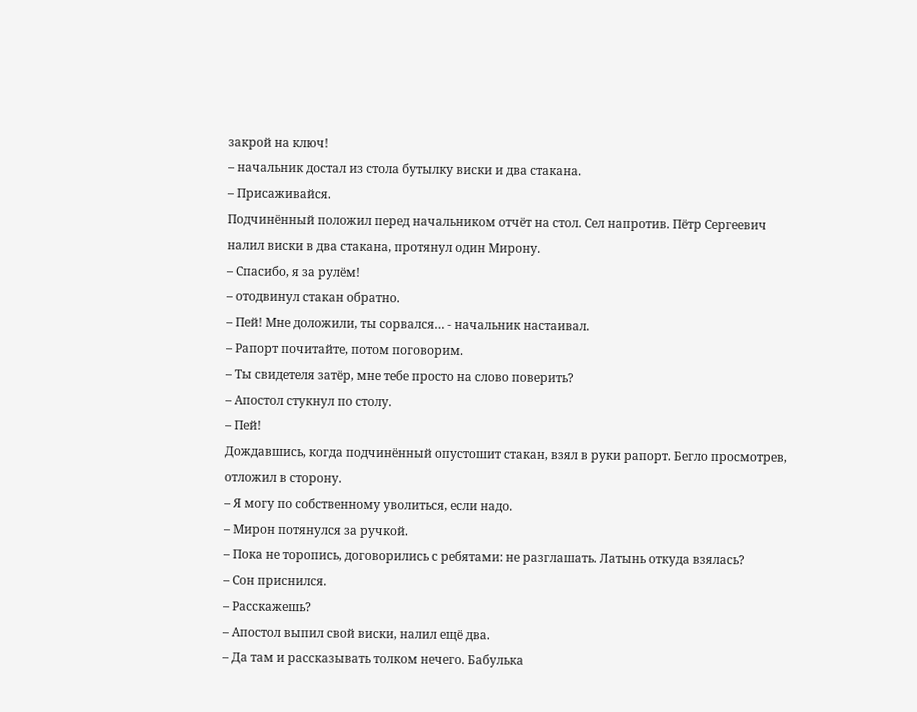закрой на ключ!
– начальник достал из стола бутылку виски и два стакана.
– Присаживайся.
Подчинённый положил перед начальником отчёт на стол. Сел напротив. Пётр Сергеевич налил виски в два стакана, протянул один Мирону.
– Спасибо, я за рулём!
– отодвинул стакан обратно.
– Пей! Мне доложили, ты сорвался… - начальник настаивал.
– Рапорт почитайте, потом поговорим.
– Ты свидетеля затёр, мне тебе просто на слово поверить?
– Апостол стукнул по столу.
– Пей!
Дождавшись, когда подчинённый опустошит стакан, взял в руки рапорт. Бегло просмотрев, отложил в сторону.
– Я могу по собственному уволиться, если надо.
– Мирон потянулся за ручкой.
– Пока не торопись, договорились с ребятами: не разглашать. Латынь откуда взялась?
– Сон приснился.
– Расскажешь?
– Апостол выпил свой виски, налил ещё два.
– Да там и рассказывать толком нечего. Бабулька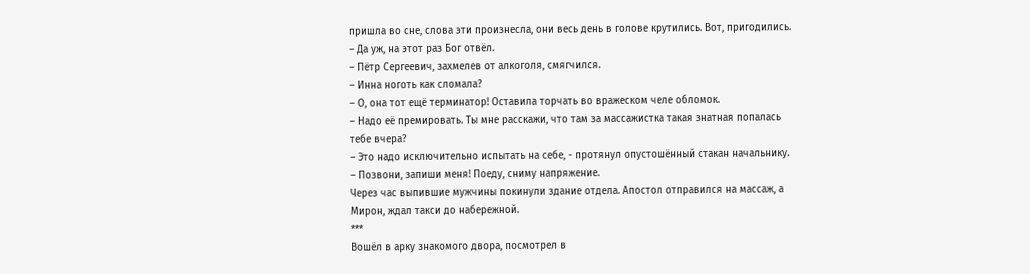пришла во сне, слова эти произнесла, они весь день в голове крутились. Вот, пригодились.
– Да уж, на этот раз Бог отвёл.
– Пётр Сергеевич, захмелев от алкоголя, смягчился.
– Инна ноготь как сломала?
– О, она тот ещё терминатор! Оставила торчать во вражеском челе обломок.
– Надо её премировать. Ты мне расскажи, что там за массажистка такая знатная попалась тебе вчера?
– Это надо исключительно испытать на себе, - протянул опустошённый стакан начальнику.
– Позвони, запиши меня! Поеду, сниму напряжение.
Через час выпившие мужчины покинули здание отдела. Апостол отправился на массаж, а Мирон, ждал такси до набережной.
***
Вошёл в арку знакомого двора, посмотрел в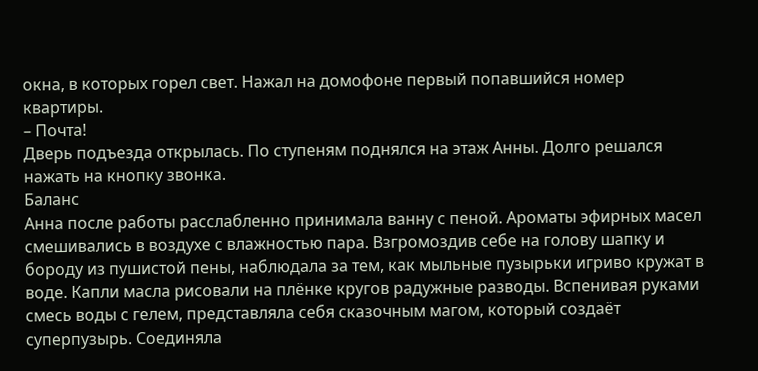окна, в которых горел свет. Нажал на домофоне первый попавшийся номер квартиры.
– Почта!
Дверь подъезда открылась. По ступеням поднялся на этаж Анны. Долго решался нажать на кнопку звонка.
Баланс
Анна после работы расслабленно принимала ванну с пеной. Ароматы эфирных масел смешивались в воздухе с влажностью пара. Взгромоздив себе на голову шапку и бороду из пушистой пены, наблюдала за тем, как мыльные пузырьки игриво кружат в воде. Капли масла рисовали на плёнке кругов радужные разводы. Вспенивая руками смесь воды с гелем, представляла себя сказочным магом, который создаёт суперпузырь. Соединяла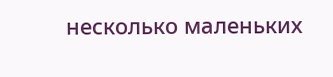несколько маленьких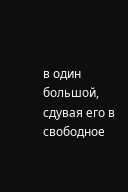в один большой, сдувая его в свободное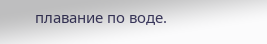плавание по воде.